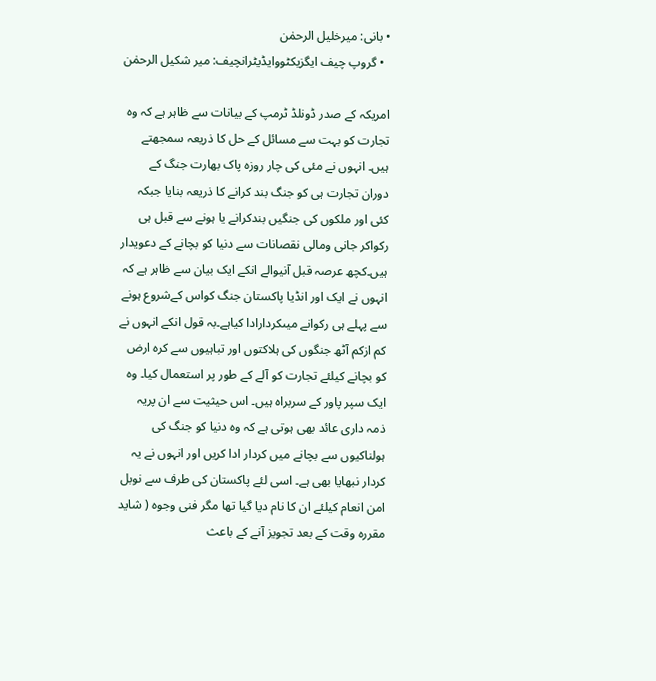• بانی: میرخلیل الرحمٰن
  • گروپ چیف ایگزیکٹووایڈیٹرانچیف: میر شکیل الرحمٰن

امریکہ کے صدر ڈونلڈ ٹرمپ کے بیانات سے ظاہر ہے کہ وہ تجارت کو بہت سے مسائل کے حل کا ذریعہ سمجھتے ہیں۔ انہوں نے مئی کی چار روزہ پاک بھارت جنگ کے دوران تجارت ہی کو جنگ بند کرانے کا ذریعہ بنایا جبکہ کئی اور ملکوں کی جنگیں بندکرانے یا ہونے سے قبل ہی رکواکر جانی ومالی نقصانات سے دنیا کو بچانے کے دعویدار ہیں۔کچھ عرصہ قبل آنیوالے انکے ایک بیان سے ظاہر ہے کہ انہوں نے ایک اور انڈیا پاکستان جنگ کواس کےشروع ہونے سے پہلے ہی رکوانے میںکردارادا کیاہے۔بہ قول انکے انہوں نے کم ازکم آٹھ جنگوں کی ہلاکتوں اور تباہیوں سے کرہ ارض کو بچانے کیلئے تجارت کو آلے کے طور پر استعمال کیا۔ وہ ایک سپر پاور کے سربراہ ہیں۔ اس حیثیت سے ان پریہ ذمہ داری عائد بھی ہوتی ہے کہ وہ دنیا کو جنگ کی ہولناکیوں سے بچانے میں کردار ادا کریں اور انہوں نے یہ کردار نبھایا بھی ہے۔ اسی لئے پاکستان کی طرف سے نوبل امن انعام کیلئے ان کا نام دیا گیا تھا مگر فنی وجوہ ( شاید مقررہ وقت کے بعد تجویز آنے کے باعث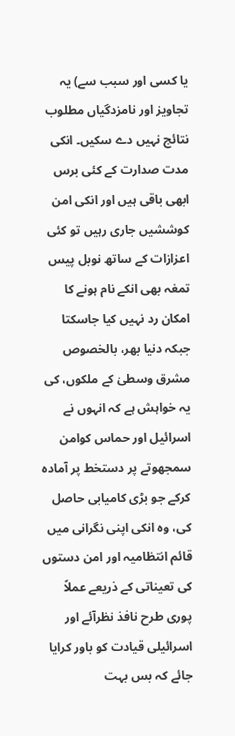یا کسی اور سبب سے) یہ تجاویز اور نامزدگیاں مطلوب نتائج نہیں دے سکیں۔ انکی مدت صدارت کے کئی برس ابھی باقی ہیں اور انکی امن کوششیں جاری رہیں تو کئی اعزازات کے ساتھ نوبل پیس تمغہ بھی انکے نام ہونے کا امکان رد نہیں کیا جاسکتا جبکہ دنیا بھر، بالخصوص مشرق وسطیٰ کے ملکوں، کی یہ خواہش ہے کہ انہوں نے اسرائیل اور حماس کوامن سمجھوتے پر دستخط پر آمادہ کرکے جو بڑی کامیابی حاصل کی، وہ انکی اپنی نگرانی میں قائم انتظامیہ اور امن دستوں کی تعیناتی کے ذریعے عملاً پوری طرح نافذ نظرآئے اور اسرائیلی قیادت کو باور کرایا جائے کہ بس بہت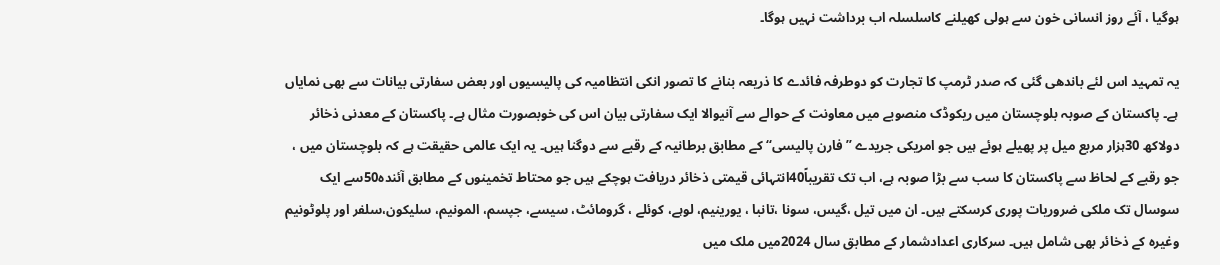ہوگیا ، آئے روز انسانی خون سے ہولی کھیلنے کاسلسلہ اب برداشت نہیں ہوگا۔

یہ تمہید اس لئے باندھی گئی کہ صدر ٹرمپ کا تجارت کو دوطرفہ فائدے کا ذریعہ بنانے کا تصور انکی انتظامیہ کی پالیسیوں اور بعض سفارتی بیانات سے بھی نمایاں ہے۔ پاکستان کے صوبہ بلوچستان میں ریکوڈک منصوبے میں معاونت کے حوالے سے آنیوالا ایک سفارتی بیان اس کی خوبصورت مثال ہے۔ پاکستان کے معدنی ذخائر دولاکھ 30ہزار مربع میل پر پھیلے ہوئے ہیں جو امریکی جریدے ’’ فارن پالیسی‘‘ کے مطابق برطانیہ کے رقبے سے دوگنا ہیں۔ یہ ایک عالمی حقیقت ہے کہ بلوچستان میں ، جو رقبے کے لحاظ سے پاکستان کا سب سے بڑا صوبہ ہے، اب تک تقریباً40انتہائی قیمتی ذخائر دریافت ہوچکے ہیں جو محتاط تخمینوں کے مطابق آئندہ50سے ایک سوسال تک ملکی ضروریات پوری کرسکتے ہیں۔ ان میں تیل ،گیس، سونا ،تانبا ، یورینیم، لوہے، کوئلے ، گرومائٹ، سیسے، جپسم، المونیم، سلیکون،سلفر اور پلوٹونیم وغیرہ کے ذخائر بھی شامل ہیں۔ سرکاری اعدادشمار کے مطابق سال 2024میں ملک میں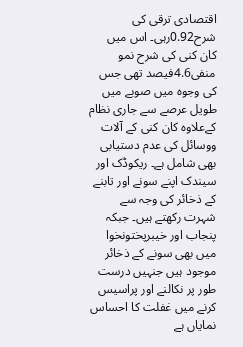اقتصادی ترقی کی شرح0.92رہی۔ اس میں کان کنی کی شرح نمو منفی4.6فیصد تھی جس کی وجوہ میں صوبے میں طویل عرصے سے جاری نظام کےعلاوہ کان کنی کے آلات ووسائل کی عدم دستیابی بھی شامل ہے۔ ریکوڈک اور سیندک اپنے سونے اور تابنے کے ذخائر کی وجہ سے شہرت رکھتے ہیں۔ جبکہ پنجاب اور خیبرپختونخوا میں بھی سونے کے ذخائر موجود ہیں جنہیں درست طور پر نکالنے اور پراسیس کرنے میں غفلت کا احساس نمایاں ہے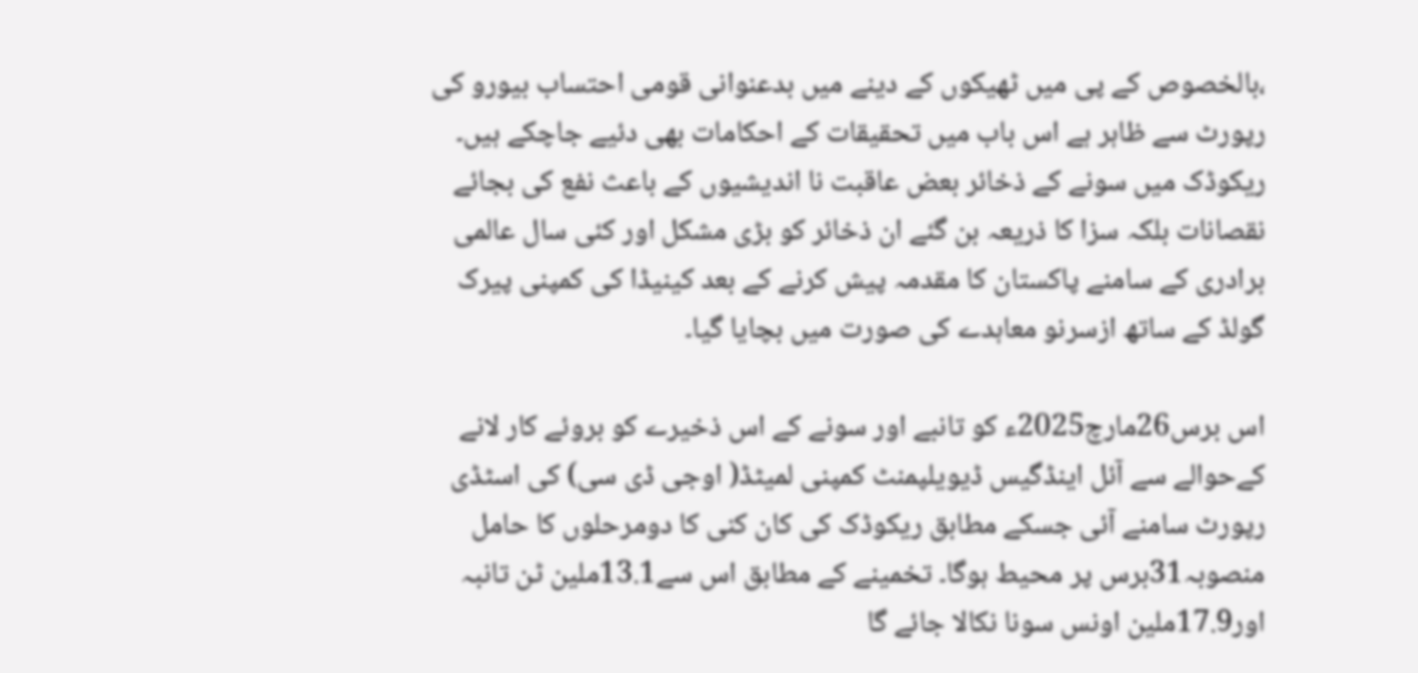،بالخصوص کے پی میں ٹھیکوں کے دینے میں بدعنوانی قومی احتساب بیورو کی رپورٹ سے ظاہر ہے اس باب میں تحقیقات کے احکامات بھی دئیے جاچکے ہیں۔ ریکوڈک میں سونے کے ذخائر بعض عاقبت نا اندیشیوں کے باعث نفع کی بجائے نقصانات بلکہ سزا کا ذریعہ بن گئے ان ذخائر کو بڑی مشکل اور کئی سال عالمی برادری کے سامنے پاکستان کا مقدمہ پیش کرنے کے بعد کینیڈا کی کمپنی پیرک گولڈ کے ساتھ ازسرنو معاہدے کی صورت میں بچایا گیا۔

اس برس26مارچ2025ء کو تانبے اور سونے کے اس ذخیرے کو بروئے کار لانے کےحوالے سے آئل اینڈگیس ڈیویلپمنٹ کمپنی لمیٹڈ( اوجی ڈی سی) کی اسٹڈی رپورٹ سامنے آئی جسکے مطابق ریکوڈک کی کان کنی کا دومرحلوں کا حامل منصوبہ31برس پر محیط ہوگا۔ تخمینے کے مطابق اس سے13.1ملین ٹن تانبہ اور17.9ملین اونس سونا نکالا جائے گا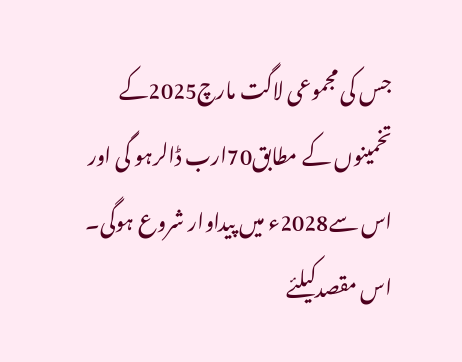جس کی مجموعی لاگت مارچ2025کے تخمینوں کے مطابق70ارب ڈالرہو گی اور اس سے2028ء میں پیداوار شروع ہوگی۔ اس مقصدکیلئے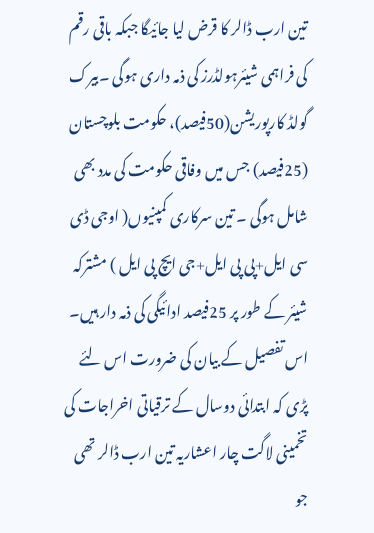تین ارب ڈالر کا قرض لیا جائیگا جبکہ باقی رقم کی فراہمی شیئرہولڈرز کی ذمہ داری ہوگی ۔بیرک گولڈ کارپوریشن(50فیصد)، حکومت بلوچستان (25فیصد) جس میں وفاقی حکومت کی مدد بھی شامل ہوگی ۔ تین سرکاری کمپنیوں( اوجی ڈی سی ایل+پی پی ایل+جی ایچ پی ایل ) مشترکہ شیئر کے طور پر 25فیصد ادائیگی کی ذمہ دار ہیں۔ اس تفصیل کے بیان کی ضرورت اس لئے پڑی کہ ابتدائی دوسال کے ترقیاتی اخراجات کی تخمینی لاگت چار اعشاریہ تین ارب ڈالر تھی جو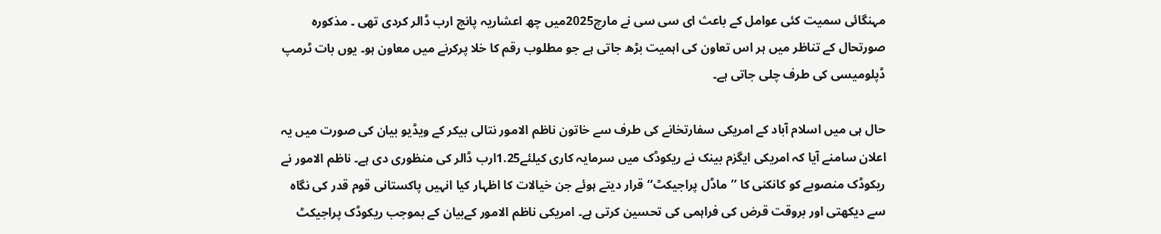مہنگائی سمیت کئی عوامل کے باعث ای سی سی نے مارچ2025میں چھ اعشاریہ پانچ ارب ڈالر کردی تھی ۔ مذکورہ صورتحال کے تناظر میں ہر اس تعاون کی اہمیت بڑھ جاتی ہے جو مطلوب رقم کا خلا پرکرنے میں معاون ہو۔ یوں بات ٹرمپ ڈپلومیسی کی طرف چلی جاتی ہے۔

حال ہی میں اسلام آباد کے امریکی سفارتخانے کی طرف سے خاتون ناظم الامور نتالی بیکر کے ویڈیو بیان کی صورت میں یہ اعلان سامنے آیا کہ امریکی ایگزم بینک نے ریکوڈک میں سرمایہ کاری کیلئے1.25ارب ڈالر کی منظوری دی ہے۔ ناظم الامور نے ریکوڈک منصوبے کو کانکنی کا ’’ماڈل پراجیکٹ‘‘ قرار دیتے ہوئے جن خیالات کا اظہار کیا انہیں پاکستانی قوم قدر کی نگاہ سے دیکھتی اور بروقت قرض کی فراہمی کی تحسین کرتی ہے۔ امریکی ناظم الامور کےبیان کے بموجب ریکوڈک پراجیکٹ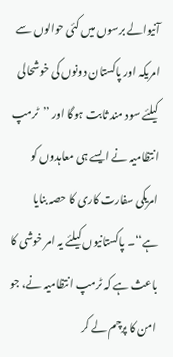آنیوالے برسوں میں کئی حوالوں سے امریکہ اور پاکستان دونوں کی خوشحالی کیلئے سود مند ثابت ہوگا اور ’’ٹرمپ انتظامیہ نے ایسے ہی معاہدوں کو امریکی سفارت کاری کا حصہ بنایا ہے‘‘۔ پاکستانیوں کیلئے یہ امر خوشی کا باعث ہے کہ ٹرمپ انتظامیہ نے، جو امن کا پرچم لے کر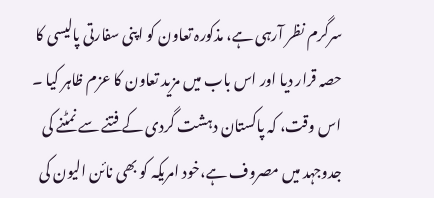سرگرم نظر آرہی ہے، مذکورہ تعاون کو اپنی سفارتی پالیسی کا حصہ قرار دیا اور اس باب میں مزید تعاون کا عزم ظاہر کیا ۔ اس وقت، کہ پاکستان دہشت گردی کے فتنے سے نمٹنے کی جدوجہد میں مصروف ہے،خود امریکہ کو بھی نائن الیون کی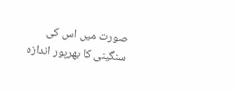صورت میں اس کی سنگینی کا بھرپور اندازہ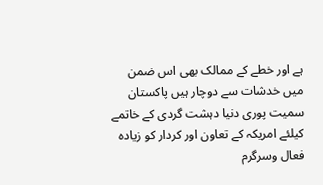ہے اور خطے کے ممالک بھی اس ضمن میں خدشات سے دوچار ہیں پاکستان سمیت پوری دنیا دہشت گردی کے خاتمے کیلئے امریکہ کے تعاون اور کردار کو زیادہ فعال وسرگرم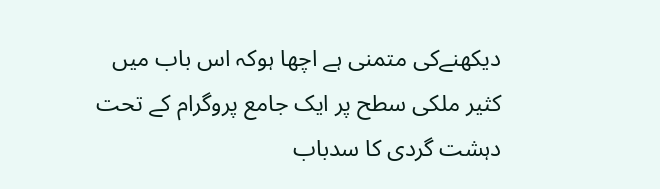دیکھنےکی متمنی ہے اچھا ہوکہ اس باب میں کثیر ملکی سطح پر ایک جامع پروگرام کے تحت دہشت گردی کا سدباب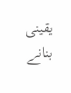یقینی بنانے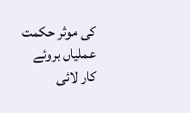کی موثر حکمت عملیاں بروئے کار لائی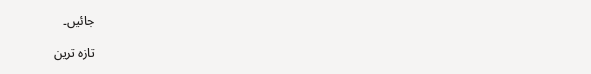جائیں۔

تازہ ترین